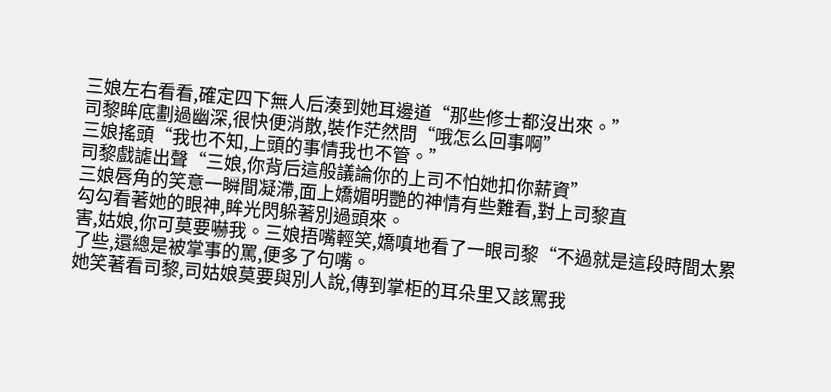三娘左右看看,確定四下無人后湊到她耳邊道“那些修士都沒出來。”
司黎眸底劃過幽深,很快便消散,裝作茫然問“哦怎么回事啊”
三娘搖頭“我也不知,上頭的事情我也不管。”
司黎戲謔出聲“三娘,你背后這般議論你的上司不怕她扣你薪資”
三娘唇角的笑意一瞬間凝滯,面上嬌媚明艷的神情有些難看,對上司黎直
勾勾看著她的眼神,眸光閃躲著別過頭來。
害,姑娘,你可莫要嚇我。三娘捂嘴輕笑,嬌嗔地看了一眼司黎“不過就是這段時間太累了些,還總是被掌事的罵,便多了句嘴。
她笑著看司黎,司姑娘莫要與別人說,傳到掌柜的耳朵里又該罵我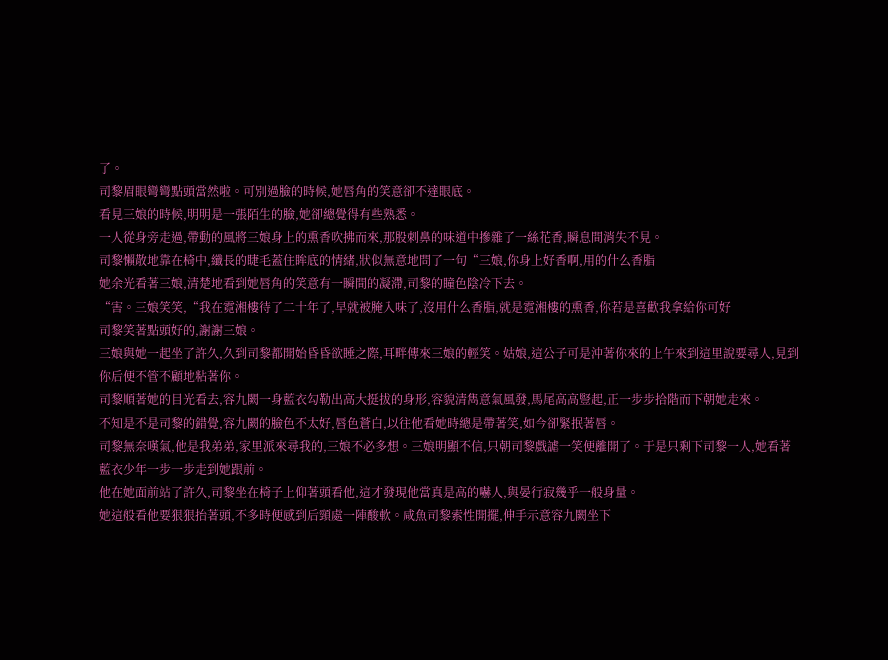了。
司黎眉眼彎彎點頭當然啦。可別過臉的時候,她唇角的笑意卻不達眼底。
看見三娘的時候,明明是一張陌生的臉,她卻總覺得有些熟悉。
一人從身旁走過,帶動的風將三娘身上的熏香吹拂而來,那股刺鼻的味道中摻雜了一絲花香,瞬息間消失不見。
司黎懶散地靠在椅中,纖長的睫毛蓋住眸底的情緒,狀似無意地問了一句“三娘,你身上好香啊,用的什么香脂
她余光看著三娘,清楚地看到她唇角的笑意有一瞬間的凝滯,司黎的瞳色陰冷下去。
“害。三娘笑笑,“我在霓湘樓待了二十年了,早就被腌入味了,沒用什么香脂,就是霓湘樓的熏香,你若是喜歡我拿給你可好
司黎笑著點頭好的,謝謝三娘。
三娘與她一起坐了許久,久到司黎都開始昏昏欲睡之際,耳畔傳來三娘的輕笑。姑娘,這公子可是沖著你來的上午來到這里說要尋人,見到你后便不管不顧地粘著你。
司黎順著她的目光看去,容九闕一身藍衣勾勒出高大挺拔的身形,容貌清雋意氣風發,馬尾高高豎起,正一步步拾階而下朝她走來。
不知是不是司黎的錯覺,容九闕的臉色不太好,唇色蒼白,以往他看她時總是帶著笑,如今卻緊抿著唇。
司黎無奈嘆氣,他是我弟弟,家里派來尋我的,三娘不必多想。三娘明顯不信,只朝司黎戲謔一笑便離開了。于是只剩下司黎一人,她看著藍衣少年一步一步走到她跟前。
他在她面前站了許久,司黎坐在椅子上仰著頭看他,這才發現他當真是高的嚇人,與晏行寂幾乎一般身量。
她這般看他要狠狠抬著頭,不多時便感到后頸處一陣酸軟。咸魚司黎索性開擺,伸手示意容九闕坐下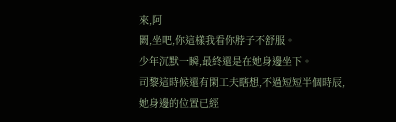來,阿
闕,坐吧,你這樣我看你脖子不舒服。
少年沉默一瞬,最終還是在她身邊坐下。
司黎這時候還有閑工夫瞎想,不過短短半個時辰,她身邊的位置已經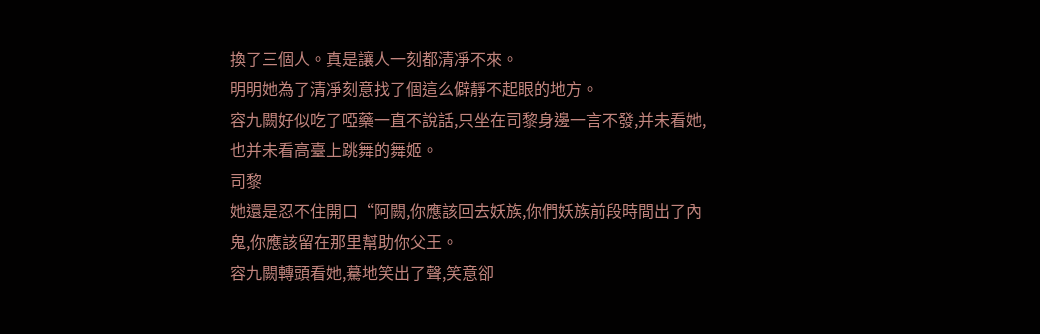換了三個人。真是讓人一刻都清凈不來。
明明她為了清凈刻意找了個這么僻靜不起眼的地方。
容九闕好似吃了啞藥一直不說話,只坐在司黎身邊一言不發,并未看她,也并未看高臺上跳舞的舞姬。
司黎
她還是忍不住開口“阿闕,你應該回去妖族,你們妖族前段時間出了內鬼,你應該留在那里幫助你父王。
容九闕轉頭看她,驀地笑出了聲,笑意卻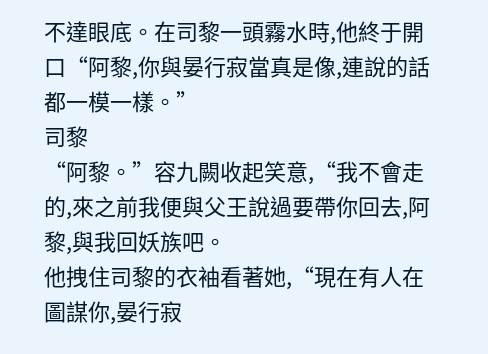不達眼底。在司黎一頭霧水時,他終于開口“阿黎,你與晏行寂當真是像,連說的話都一模一樣。”
司黎
“阿黎。”容九闕收起笑意,“我不會走的,來之前我便與父王說過要帶你回去,阿黎,與我回妖族吧。
他拽住司黎的衣袖看著她,“現在有人在圖謀你,晏行寂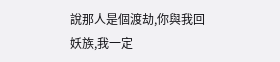說那人是個渡劫,你與我回妖族,我一定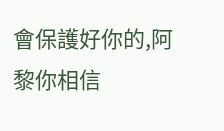會保護好你的,阿黎你相信